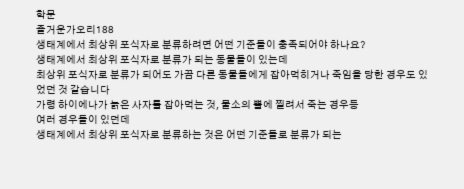학문
즐거운가오리188
생태계에서 최상위 포식자로 분류하려면 어떤 기준들이 충족되어야 하나요?
생태계에서 최상위 포식자로 분류가 되는 동물들이 있는데
최상위 포식자로 분류가 되어도 가끔 다른 동물들에게 잡아먹히거나 죽임을 당한 경우도 있었던 것 같습니다
가령 하이에나가 늙은 사자를 잡아먹는 것, 물소의 뿔에 찔려서 죽는 경우등
여러 경우들이 있던데
생태계에서 최상위 포식자로 분류하는 것은 어떤 기준들로 분류가 되는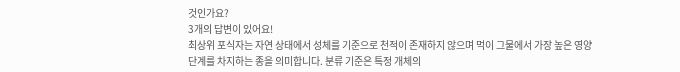것인가요?
3개의 답변이 있어요!
최상위 포식자는 자연 상태에서 성체를 기준으로 천적이 존재하지 않으며 먹이 그물에서 가장 높은 영양 단계를 차지하는 종을 의미합니다. 분류 기준은 특정 개체의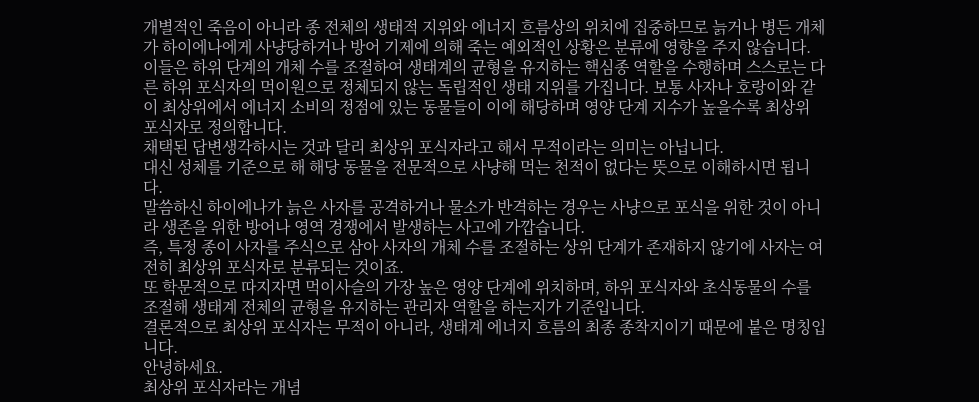개별적인 죽음이 아니라 종 전체의 생태적 지위와 에너지 흐름상의 위치에 집중하므로 늙거나 병든 개체가 하이에나에게 사냥당하거나 방어 기제에 의해 죽는 예외적인 상황은 분류에 영향을 주지 않습니다. 이들은 하위 단계의 개체 수를 조절하여 생태계의 균형을 유지하는 핵심종 역할을 수행하며 스스로는 다른 하위 포식자의 먹이원으로 정체되지 않는 독립적인 생태 지위를 가집니다. 보통 사자나 호랑이와 같이 최상위에서 에너지 소비의 정점에 있는 동물들이 이에 해당하며 영양 단계 지수가 높을수록 최상위 포식자로 정의합니다.
채택된 답변생각하시는 것과 달리 최상위 포식자라고 해서 무적이라는 의미는 아닙니다.
대신 성체를 기준으로 해 해당 동물을 전문적으로 사냥해 먹는 천적이 없다는 뜻으로 이해하시면 됩니다.
말씀하신 하이에나가 늙은 사자를 공격하거나 물소가 반격하는 경우는 사냥으로 포식을 위한 것이 아니라 생존을 위한 방어나 영역 경쟁에서 발생하는 사고에 가깝습니다.
즉, 특정 종이 사자를 주식으로 삼아 사자의 개체 수를 조절하는 상위 단계가 존재하지 않기에 사자는 여전히 최상위 포식자로 분류되는 것이죠.
또 학문적으로 따지자면 먹이사슬의 가장 높은 영양 단계에 위치하며, 하위 포식자와 초식동물의 수를 조절해 생태계 전체의 균형을 유지하는 관리자 역할을 하는지가 기준입니다.
결론적으로 최상위 포식자는 무적이 아니라, 생태계 에너지 흐름의 최종 종착지이기 때문에 붙은 명칭입니다.
안녕하세요.
최상위 포식자라는 개념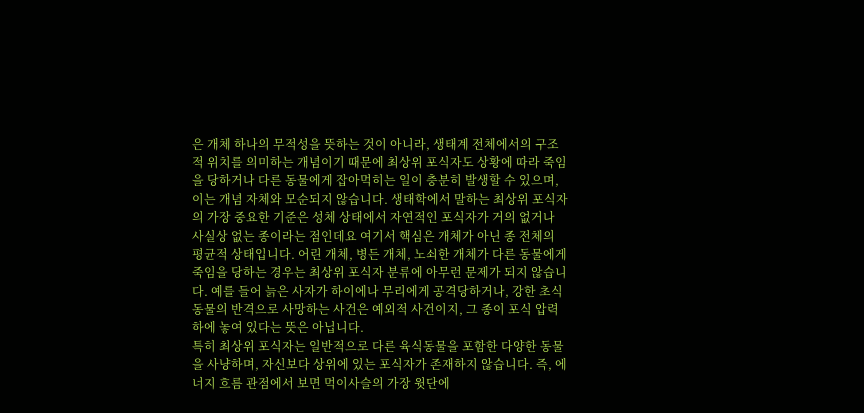은 개체 하나의 무적성을 뜻하는 것이 아니라, 생태계 전체에서의 구조적 위치를 의미하는 개념이기 때문에 최상위 포식자도 상황에 따라 죽임을 당하거나 다른 동물에게 잡아먹히는 일이 충분히 발생할 수 있으며, 이는 개념 자체와 모순되지 않습니다. 생태학에서 말하는 최상위 포식자의 가장 중요한 기준은 성체 상태에서 자연적인 포식자가 거의 없거나 사실상 없는 종이라는 점인데요 여기서 핵심은 개체가 아닌 종 전체의 평균적 상태입니다. 어린 개체, 병든 개체, 노쇠한 개체가 다른 동물에게 죽임을 당하는 경우는 최상위 포식자 분류에 아무런 문제가 되지 않습니다. 예를 들어 늙은 사자가 하이에나 무리에게 공격당하거나, 강한 초식동물의 반격으로 사망하는 사건은 예외적 사건이지, 그 종이 포식 압력 하에 놓여 있다는 뜻은 아닙니다.
특히 최상위 포식자는 일반적으로 다른 육식동물을 포함한 다양한 동물을 사냥하며, 자신보다 상위에 있는 포식자가 존재하지 않습니다. 즉, 에너지 흐름 관점에서 보면 먹이사슬의 가장 윗단에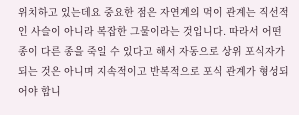위치하고 있는데요 중요한 점은 자연계의 먹이 관계는 직선적인 사슬이 아니라 복잡한 그물이라는 것입니다. 따라서 어떤 종이 다른 종을 죽일 수 있다고 해서 자동으로 상위 포식자가 되는 것은 아니며 지속적이고 반복적으로 포식 관계가 형성되어야 합니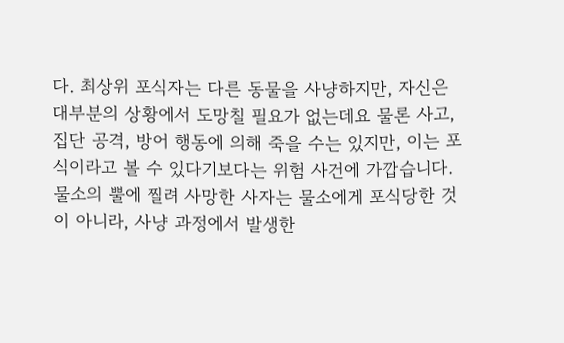다. 최상위 포식자는 다른 동물을 사냥하지만, 자신은 대부분의 상황에서 도망칠 필요가 없는데요 물론 사고, 집단 공격, 방어 행동에 의해 죽을 수는 있지만, 이는 포식이라고 볼 수 있다기보다는 위험 사건에 가깝습니다. 물소의 뿔에 찔려 사망한 사자는 물소에게 포식당한 것이 아니라, 사냥 과정에서 발생한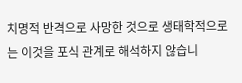치명적 반격으로 사망한 것으로 생태학적으로는 이것을 포식 관계로 해석하지 않습니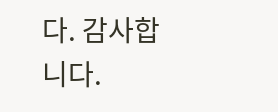다. 감사합니다.